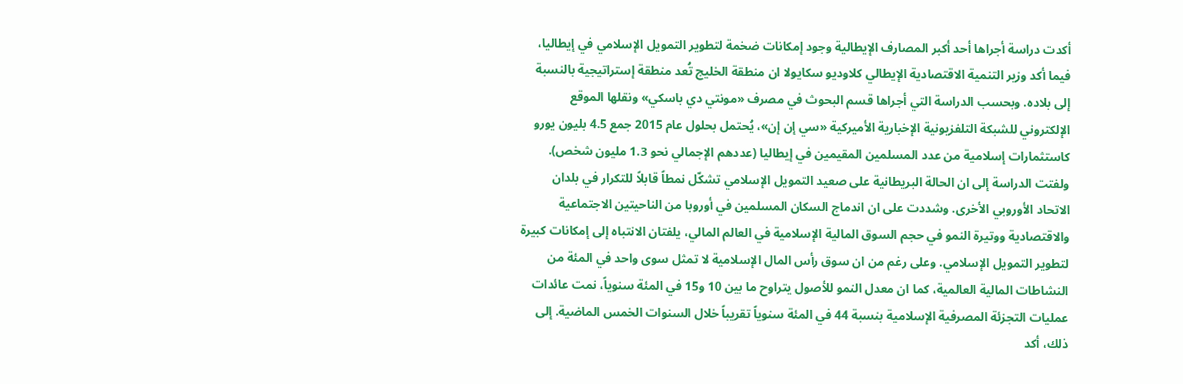أكدت دراسة أجراها أحد أكبر المصارف الإيطالية وجود إمكانات ضخمة لتطوير التمويل الإسلامي في إيطاليا، فيما أكد وزير التنمية الاقتصادية الإيطالي كلاوديو سكايولا ان منطقة الخليج تُعد منطقة إستراتيجية بالنسبة إلى بلاده. وبحسب الدراسة التي أجراها قسم البحوث في مصرف «مونتي دي باسكي» ونقلها الموقع الإلكتروني للشبكة التلفزيونية الإخبارية الأميركية «سي إن إن»، يُحتمل بحلول عام 2015 جمع 4.5 بليون يورو كاستثمارات إسلامية من عدد المسلمين المقيمين في إيطاليا (عددهم الإجمالي نحو 1.3 مليون شخص). ولفتت الدراسة إلى ان الحالة البريطانية على صعيد التمويل الإسلامي تشكّل نمطاً قابلاً للتكرار في بلدان الاتحاد الأوروبي الأخرى. وشددت على ان اندماج السكان المسلمين في أوروبا من الناحيتين الاجتماعية والاقتصادية ووتيرة النمو في حجم السوق المالية الإسلامية في العالم المالي، يلفتان الانتباه إلى إمكانات كبيرة لتطوير التمويل الإسلامي. وعلى رغم من ان سوق رأس المال الإسلامية لا تمثل سوى واحد في المئة من النشاطات المالية العالمية، كما ان معدل النمو للأصول يتراوح ما بين 10 و15 في المئة سنوياً، نمت عائدات عمليات التجزئة المصرفية الإسلامية بنسبة 44 في المئة سنوياً تقريباً خلال السنوات الخمس الماضية. إلى ذلك، أكد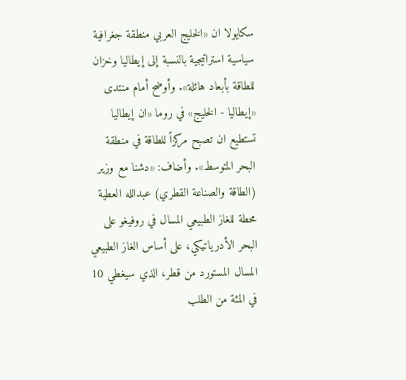سكايولا ان «الخليج العربي منطقة جغرافية سياسية استراتيجية بالنسبة إلى إيطاليا وخزان للطاقة بأبعاد هائلة». وأوضح أمام منتدى «إيطاليا - الخليج» في روما «ان إيطاليا تستطيع ان تصبح مركزاً للطاقة في منطقة البحر المتوسط». وأضاف: «دشنا مع وزير (الطاقة والصناعة القطري) عبدالله العطية محطة للغاز الطبيعي المسال في روفيغو على البحر الأدرياتيكي، على أساس الغاز الطبيعي المسال المستورد من قطر، الذي سيغطي 10 في المئة من الطلب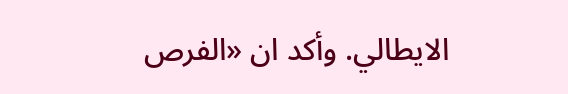الايطالي. وأكد ان «الفرص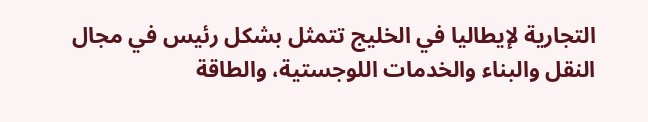التجارية لإيطاليا في الخليج تتمثل بشكل رئيس في مجال النقل والبناء والخدمات اللوجستية، والطاقة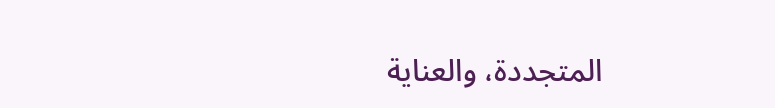المتجددة، والعناية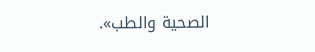الصحية والطب».